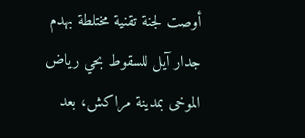أوصت لجنة تقنية مختلطة بهدم جدار آيل للسقوط بحي رياض الموخى بمدينة مراكش، بعد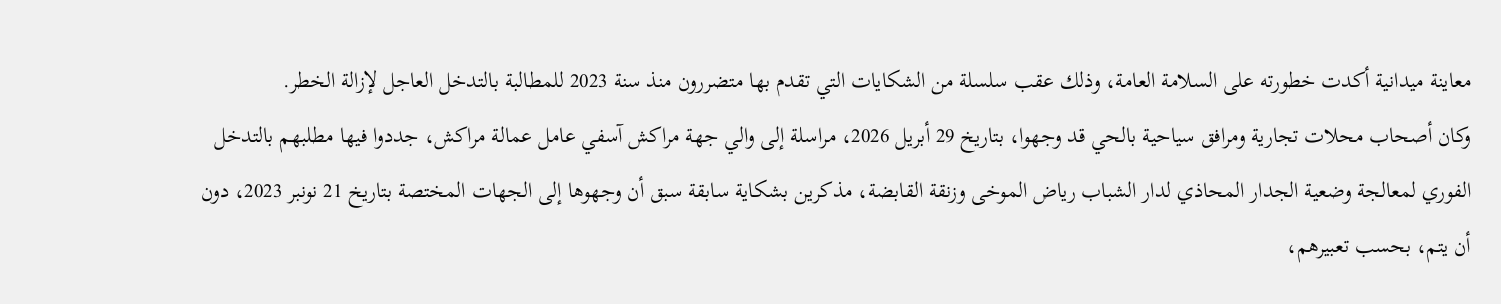معاينة ميدانية أكدت خطورته على السلامة العامة، وذلك عقب سلسلة من الشكايات التي تقدم بها متضررون منذ سنة 2023 للمطالبة بالتدخل العاجل لإزالة الخطر.
وكان أصحاب محلات تجارية ومرافق سياحية بالحي قد وجهوا، بتاريخ 29 أبريل 2026، مراسلة إلى والي جهة مراكش آسفي عامل عمالة مراكش، جددوا فيها مطلبهم بالتدخل الفوري لمعالجة وضعية الجدار المحاذي لدار الشباب رياض الموخى وزنقة القابضة، مذكرين بشكاية سابقة سبق أن وجهوها إلى الجهات المختصة بتاريخ 21 نونبر 2023، دون أن يتم، بحسب تعبيرهم،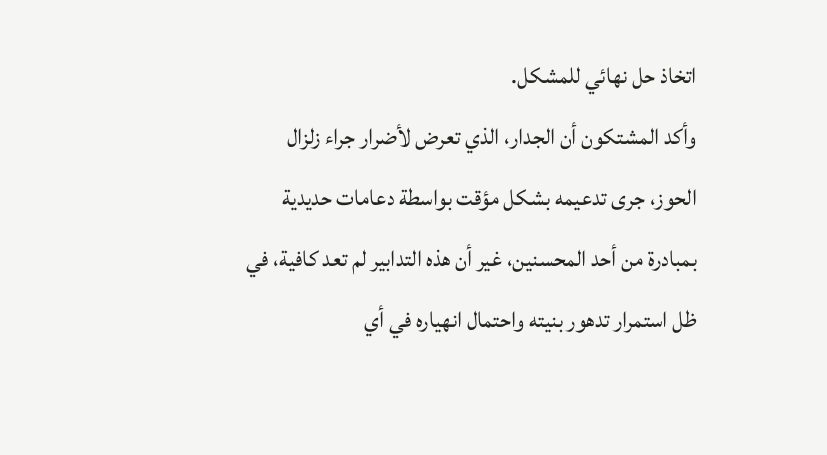اتخاذ حل نهائي للمشكل.
وأكد المشتكون أن الجدار، الذي تعرض لأضرار جراء زلزال الحوز، جرى تدعيمه بشكل مؤقت بواسطة دعامات حديدية بمبادرة من أحد المحسنين، غير أن هذه التدابير لم تعد كافية، في ظل استمرار تدهور بنيته واحتمال انهياره في أي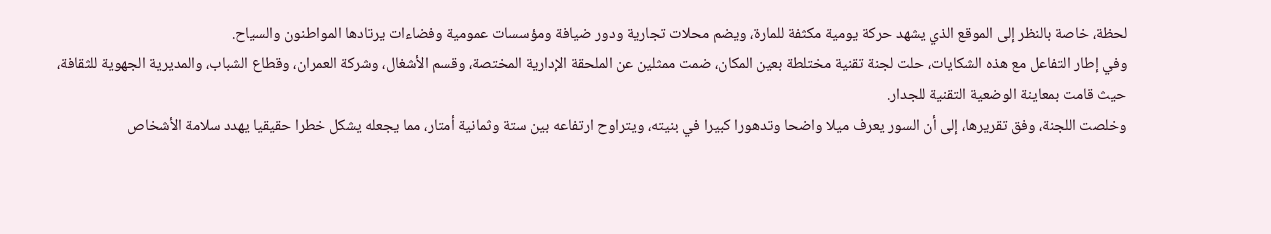لحظة، خاصة بالنظر إلى الموقع الذي يشهد حركة يومية مكثفة للمارة، ويضم محلات تجارية ودور ضيافة ومؤسسات عمومية وفضاءات يرتادها المواطنون والسياح.
وفي إطار التفاعل مع هذه الشكايات، حلت لجنة تقنية مختلطة بعين المكان، ضمت ممثلين عن الملحقة الإدارية المختصة، وقسم الأشغال، وشركة العمران، وقطاع الشباب، والمديرية الجهوية للثقافة، حيث قامت بمعاينة الوضعية التقنية للجدار.
وخلصت اللجنة، وفق تقريرها، إلى أن السور يعرف ميلا واضحا وتدهورا كبيرا في بنيته، ويتراوح ارتفاعه بين ستة وثمانية أمتار، مما يجعله يشكل خطرا حقيقيا يهدد سلامة الأشخاص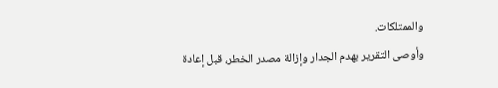والممتلكات.
وأوصى التقرير بهدم الجدار وإزالة مصدر الخطر، قبل إعادة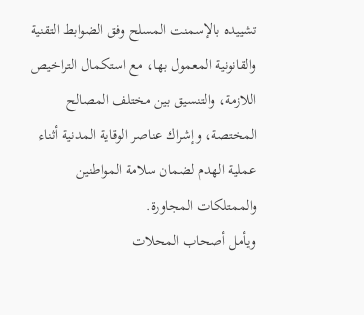تشييده بالإسمنت المسلح وفق الضوابط التقنية والقانونية المعمول بها، مع استكمال التراخيص اللازمة، والتنسيق بين مختلف المصالح المختصة، وإشراك عناصر الوقاية المدنية أثناء عملية الهدم لضمان سلامة المواطنين والممتلكات المجاورة.
ويأمل أصحاب المحلات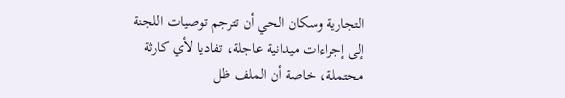التجارية وسكان الحي أن تترجم توصيات اللجنة إلى إجراءات ميدانية عاجلة، تفاديا لأي كارثة محتملة، خاصة أن الملف ظل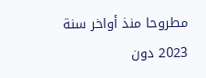مطروحا منذ أواخر سنة 2023 دون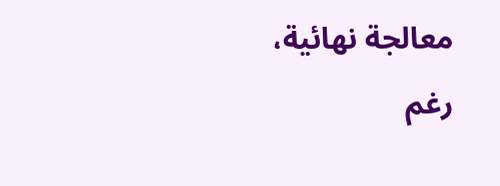معالجة نهائية، رغم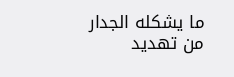ما يشكله الجدار من تهديد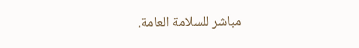مباشر للسلامة العامة.